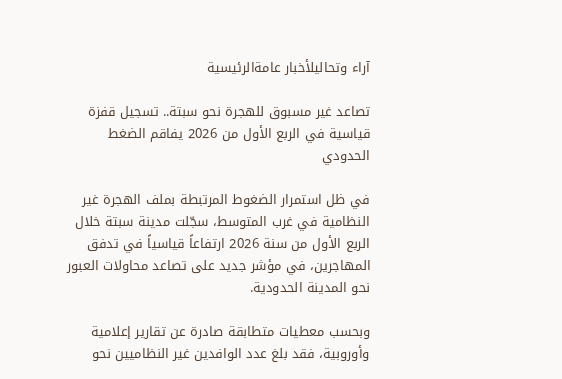آراء وتحاليلأخبار عامةالرئيسية

تصاعد غير مسبوق للهجرة نحو سبتة.. تسجيل قفزة قياسية في الربع الأول من 2026 يفاقم الضغط الحدودي

في ظل استمرار الضغوط المرتبطة بملف الهجرة غير النظامية في غرب المتوسط، سجّلت مدينة سبتة خلال الربع الأول من سنة 2026 ارتفاعاً قياسياً في تدفق المهاجرين، في مؤشر جديد على تصاعد محاولات العبور نحو المدينة الحدودية.

وبحسب معطيات متطابقة صادرة عن تقارير إعلامية وأوروبية، فقد بلغ عدد الوافدين غير النظاميين نحو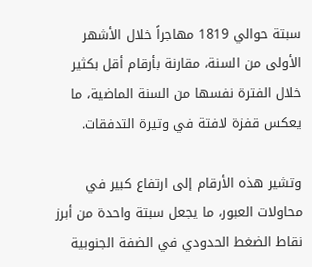سبتة حوالي 1819 مهاجراً خلال الأشهر الأولى من السنة، مقارنة بأرقام أقل بكثير خلال الفترة نفسها من السنة الماضية، ما يعكس قفزة لافتة في وتيرة التدفقات.

وتشير هذه الأرقام إلى ارتفاع كبير في محاولات العبور، ما يجعل سبتة واحدة من أبرز نقاط الضغط الحدودي في الضفة الجنوبية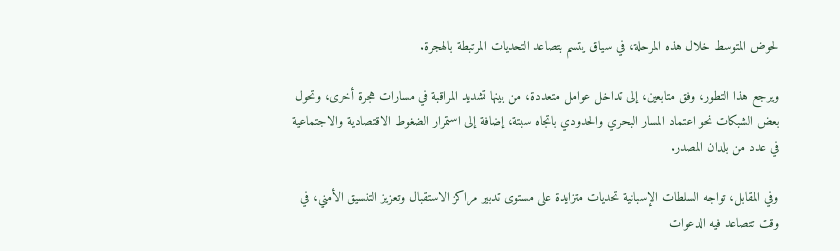لحوض المتوسط خلال هذه المرحلة، في سياق يتسم بتصاعد التحديات المرتبطة بالهجرة.

ويرجع هذا التطور، وفق متابعين، إلى تداخل عوامل متعددة، من بينها تشديد المراقبة في مسارات هجرة أخرى، وتحول بعض الشبكات نحو اعتماد المسار البحري والحدودي باتجاه سبتة، إضافة إلى استمرار الضغوط الاقتصادية والاجتماعية في عدد من بلدان المصدر.

وفي المقابل، تواجه السلطات الإسبانية تحديات متزايدة على مستوى تدبير مراكز الاستقبال وتعزيز التنسيق الأمني، في وقت تتصاعد فيه الدعوات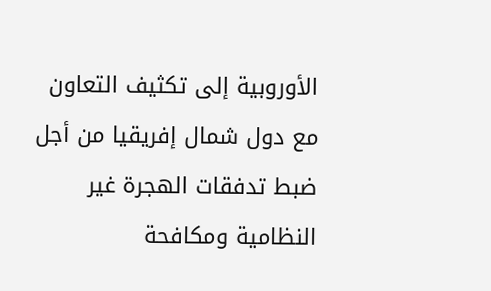الأوروبية إلى تكثيف التعاون مع دول شمال إفريقيا من أجل ضبط تدفقات الهجرة غير النظامية ومكافحة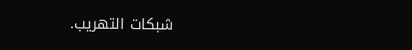شبكات التهريب.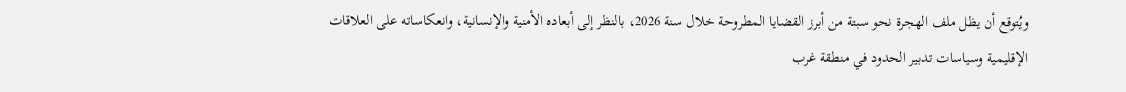ويُتوقع أن يظل ملف الهجرة نحو سبتة من أبرز القضايا المطروحة خلال سنة 2026، بالنظر إلى أبعاده الأمنية والإنسانية، وانعكاساته على العلاقات الإقليمية وسياسات تدبير الحدود في منطقة غرب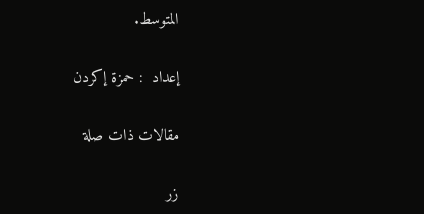المتوسط.

إعداد  : حمزة إكردن

مقالات ذات صلة

زر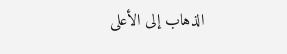الذهاب إلى الأعلى